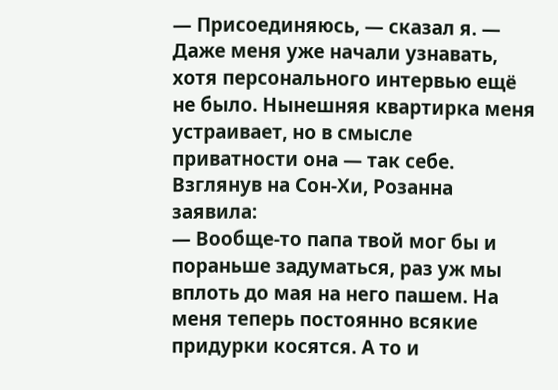— Присоединяюсь, — сказал я. — Даже меня уже начали узнавать, хотя персонального интервью ещё не было. Нынешняя квартирка меня устраивает, но в смысле приватности она — так себе.
Взглянув на Сон-Хи, Розанна заявила:
— Вообще-то папа твой мог бы и пораньше задуматься, раз уж мы вплоть до мая на него пашем. На меня теперь постоянно всякие придурки косятся. А то и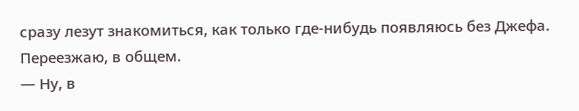сразу лезут знакомиться, как только где-нибудь появляюсь без Джефа. Переезжаю, в общем.
— Ну, в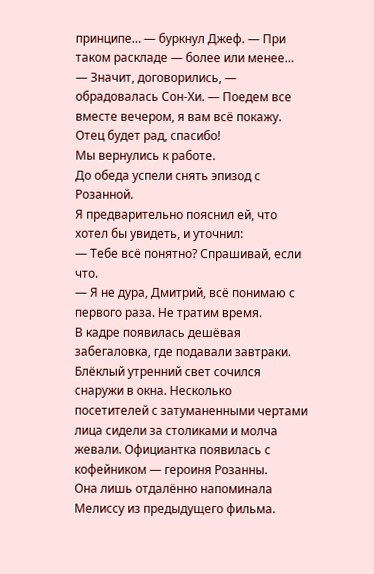принципе… — буркнул Джеф. — При таком раскладе — более или менее…
— Значит, договорились, — обрадовалась Сон-Хи. — Поедем все вместе вечером, я вам всё покажу. Отец будет рад, спасибо!
Мы вернулись к работе.
До обеда успели снять эпизод с Розанной.
Я предварительно пояснил ей, что хотел бы увидеть, и уточнил:
— Тебе всё понятно? Спрашивай, если что.
— Я не дура, Дмитрий, всё понимаю с первого раза. Не тратим время.
В кадре появилась дешёвая забегаловка, где подавали завтраки. Блёклый утренний свет сочился снаружи в окна. Несколько посетителей с затуманенными чертами лица сидели за столиками и молча жевали. Официантка появилась с кофейником — героиня Розанны.
Она лишь отдалённо напоминала Мелиссу из предыдущего фильма.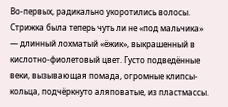Во-первых, радикально укоротились волосы. Стрижка была теперь чуть ли не «под мальчика» — длинный лохматый «ёжик», выкрашенный в кислотно-фиолетовый цвет. Густо подведённые веки, вызывающая помада, огромные клипсы-кольца, подчёркнуто аляповатые, из пластмассы.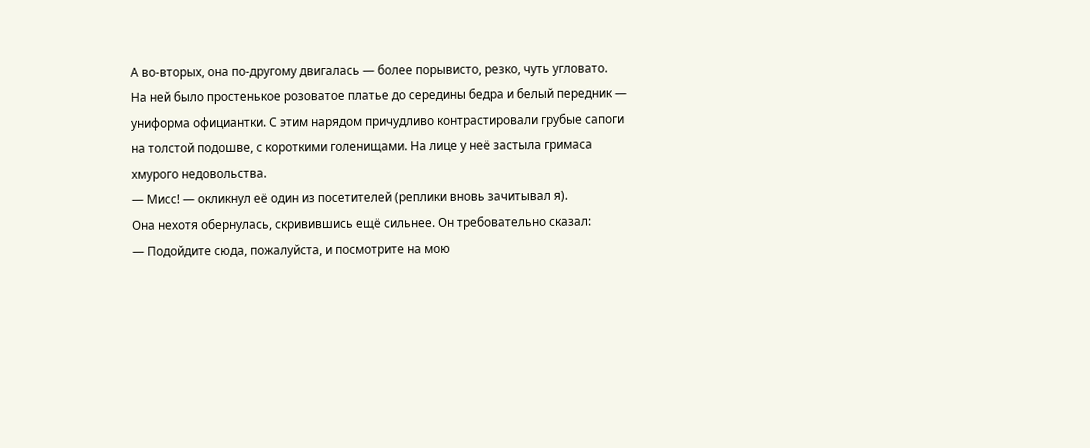А во-вторых, она по-другому двигалась — более порывисто, резко, чуть угловато.
На ней было простенькое розоватое платье до середины бедра и белый передник — униформа официантки. С этим нарядом причудливо контрастировали грубые сапоги на толстой подошве, с короткими голенищами. На лице у неё застыла гримаса хмурого недовольства.
— Мисс! — окликнул её один из посетителей (реплики вновь зачитывал я).
Она нехотя обернулась, скривившись ещё сильнее. Он требовательно сказал:
— Подойдите сюда, пожалуйста, и посмотрите на мою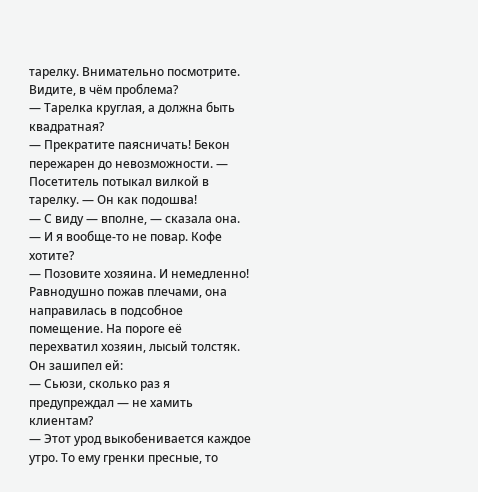тарелку. Внимательно посмотрите. Видите, в чём проблема?
— Тарелка круглая, а должна быть квадратная?
— Прекратите паясничать! Бекон пережарен до невозможности. — Посетитель потыкал вилкой в тарелку. — Он как подошва!
— С виду — вполне, — сказала она. — И я вообще-то не повар. Кофе хотите?
— Позовите хозяина. И немедленно!
Равнодушно пожав плечами, она направилась в подсобное помещение. На пороге её перехватил хозяин, лысый толстяк. Он зашипел ей:
— Сьюзи, сколько раз я предупреждал — не хамить клиентам?
— Этот урод выкобенивается каждое утро. То ему гренки пресные, то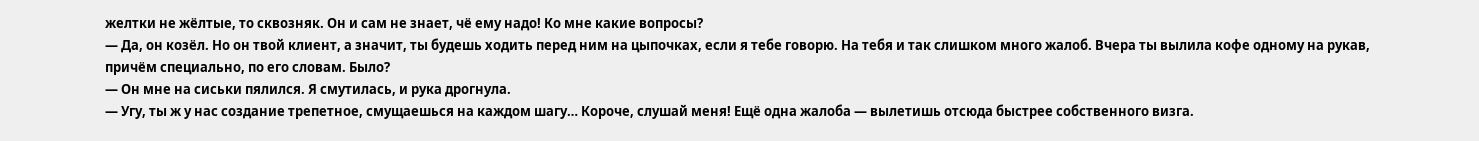желтки не жёлтые, то сквозняк. Он и сам не знает, чё ему надо! Ко мне какие вопросы?
— Да, он козёл. Но он твой клиент, а значит, ты будешь ходить перед ним на цыпочках, если я тебе говорю. На тебя и так слишком много жалоб. Вчера ты вылила кофе одному на рукав, причём специально, по его словам. Было?
— Он мне на сиськи пялился. Я смутилась, и рука дрогнула.
— Угу, ты ж у нас создание трепетное, смущаешься на каждом шагу… Короче, слушай меня! Ещё одна жалоба — вылетишь отсюда быстрее собственного визга.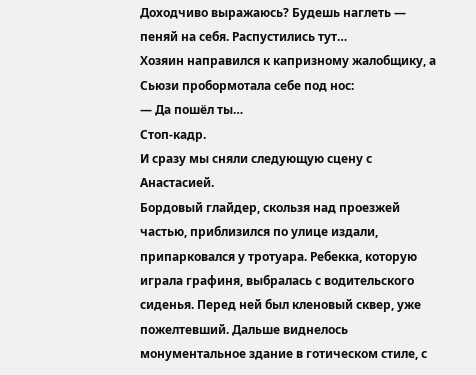Доходчиво выражаюсь? Будешь наглеть — пеняй на себя. Распустились тут…
Хозяин направился к капризному жалобщику, а Сьюзи пробормотала себе под нос:
— Да пошёл ты…
Стоп-кадр.
И сразу мы сняли следующую сцену с Анастасией.
Бордовый глайдер, скользя над проезжей частью, приблизился по улице издали, припарковался у тротуара. Ребекка, которую играла графиня, выбралась с водительского сиденья. Перед ней был кленовый сквер, уже пожелтевший. Дальше виднелось монументальное здание в готическом стиле, с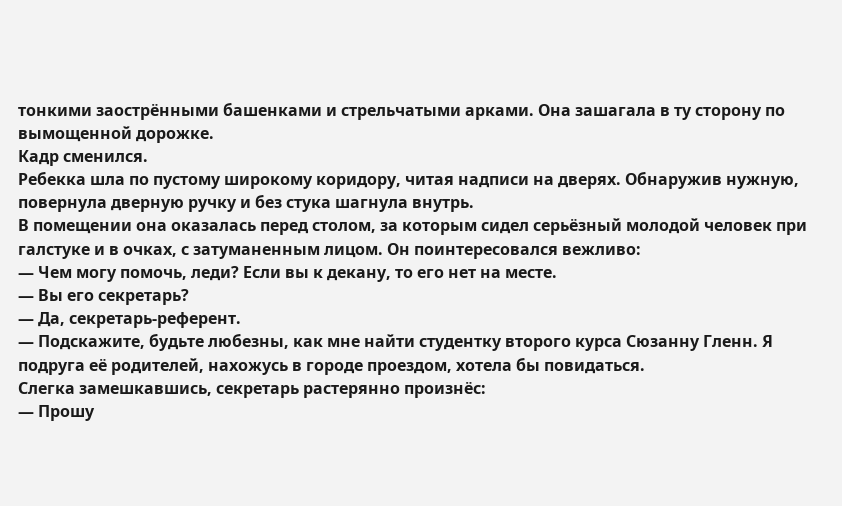тонкими заострёнными башенками и стрельчатыми арками. Она зашагала в ту сторону по вымощенной дорожке.
Кадр сменился.
Ребекка шла по пустому широкому коридору, читая надписи на дверях. Обнаружив нужную, повернула дверную ручку и без стука шагнула внутрь.
В помещении она оказалась перед столом, за которым сидел серьёзный молодой человек при галстуке и в очках, с затуманенным лицом. Он поинтересовался вежливо:
— Чем могу помочь, леди? Если вы к декану, то его нет на месте.
— Вы его секретарь?
— Да, секретарь-референт.
— Подскажите, будьте любезны, как мне найти студентку второго курса Сюзанну Гленн. Я подруга её родителей, нахожусь в городе проездом, хотела бы повидаться.
Слегка замешкавшись, секретарь растерянно произнёс:
— Прошу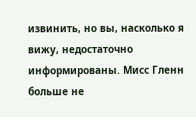извинить, но вы, насколько я вижу, недостаточно информированы. Мисс Гленн больше не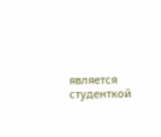является студенткой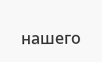нашего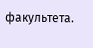факультета.